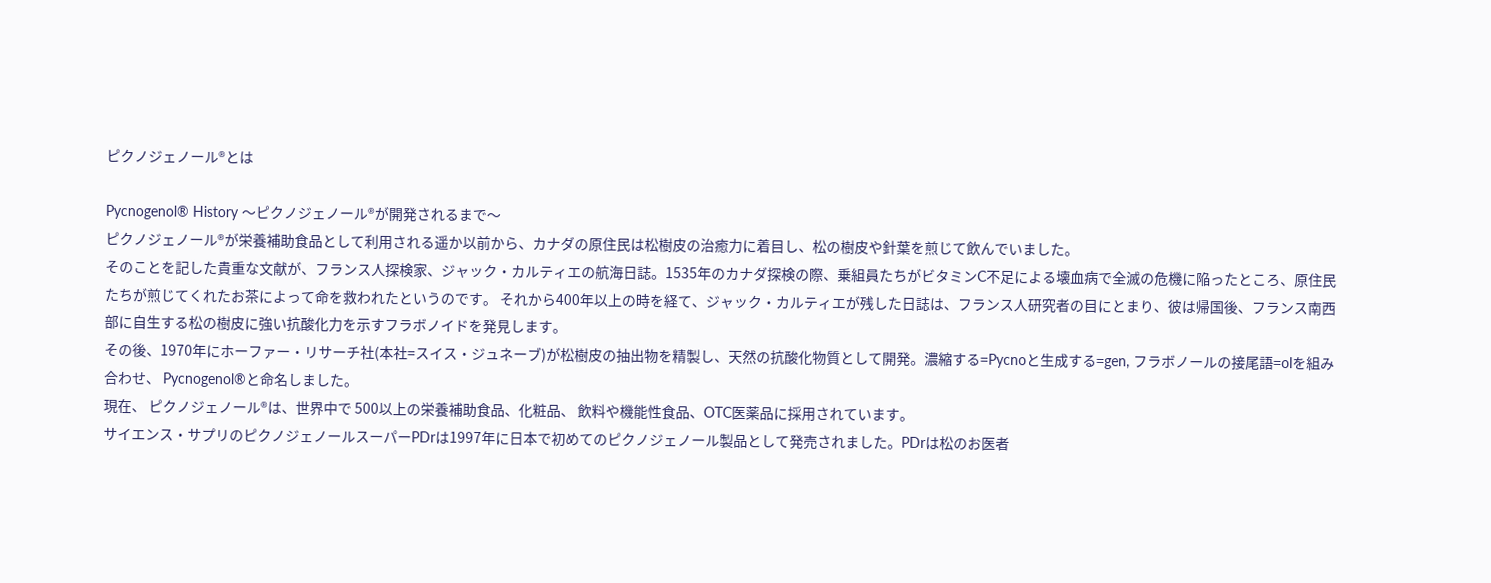ピクノジェノール®とは

Pycnogenol® History 〜ピクノジェノール®が開発されるまで〜
ピクノジェノール®が栄養補助食品として利用される遥か以前から、カナダの原住民は松樹皮の治癒力に着目し、松の樹皮や針葉を煎じて飲んでいました。
そのことを記した貴重な文献が、フランス人探検家、ジャック・カルティエの航海日誌。1535年のカナダ探検の際、乗組員たちがビタミンC不足による壊血病で全滅の危機に陥ったところ、原住民たちが煎じてくれたお茶によって命を救われたというのです。 それから400年以上の時を経て、ジャック・カルティエが残した日誌は、フランス人研究者の目にとまり、彼は帰国後、フランス南西部に自生する松の樹皮に強い抗酸化力を示すフラボノイドを発見します。
その後、1970年にホーファー・リサーチ社(本社=スイス・ジュネーブ)が松樹皮の抽出物を精製し、天然の抗酸化物質として開発。濃縮する=Pycnoと生成する=gen, フラボノールの接尾語=olを組み合わせ、 Pycnogenol®と命名しました。
現在、 ピクノジェノール®は、世界中で 500以上の栄養補助食品、化粧品、 飲料や機能性食品、OTC医薬品に採用されています。
サイエンス・サプリのピクノジェノールスーパーPDrは1997年に日本で初めてのピクノジェノール製品として発売されました。PDrは松のお医者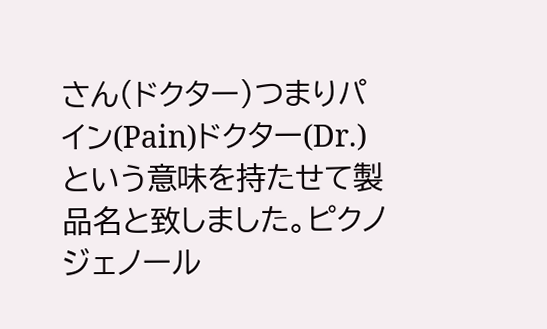さん(ドクター)つまりパイン(Pain)ドクター(Dr.)という意味を持たせて製品名と致しました。ピクノジェノール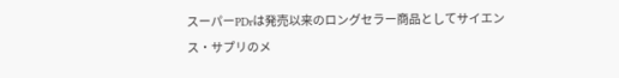スーパーPDrは発売以来のロングセラー商品としてサイエンス・サプリのメ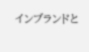インブランドと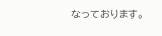なっております。